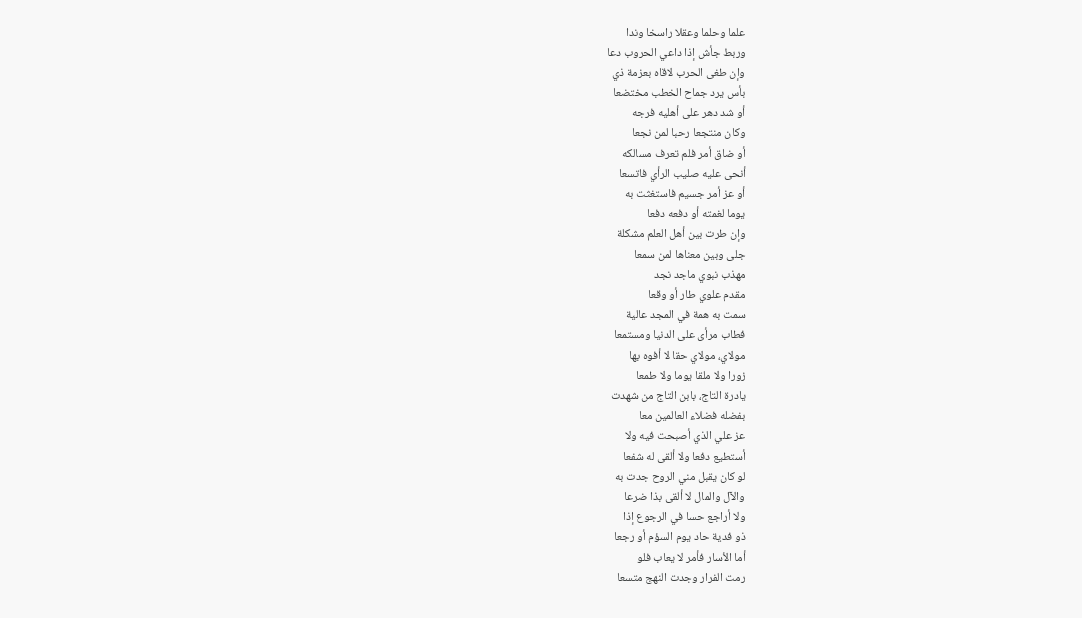علما وحلما وعقلا راسخا وندا
وربط جأش إذا داعي الحروب دعا
وإن طغى الحرب لاقاه بعزمة ذي
بأس يرد جماح الخطب مختضعا
أو شد دهر على أهليه فرجه
وكان منتجعا رحبا لمن نجعا
أو ضاق أمر فلم تعرف مسالكه
أنحى عليه صليب الرأي فاتسعا
أو عز أمر جسيم فاستغثت به
يوما لغمته أو دفعه دفعا
وإن طرت بين أهل العلم مشكلة
جلى وبين معناها لمن سمعا
مهذب نبوي ماجد نجد
مقدم علوي طار أو وقعا
سمت به همة في المجد عالية
فطاب مرأى على الدنيا ومستمعا
مولاي، مولاي حقا لا أفوه بها
زورا ولا ملقا يوما ولا طمعا
يادرة التاج، بابن التاج من شهدت
بفضله فضلاء العالمين معا
عز علي الذي أصبحت فيه ولا
أستطيع دفعا ولا ألقى له شفعا
لو كان يقبل مني الروح جدت به
والآل والمال لا ألقى بذا ضرعا
ولا أراجع حسا في الرجوع إذا
ذو فدية حاد يوم السؤم أو رجعا
أما الأسار فأمر لا يعاب فلو
رمت الفرار وجدت النهج متسعا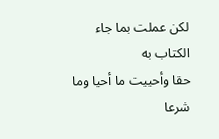لكن عملت بما جاء الكتاب به
حقا وأحييت ما أحيا وما شرعا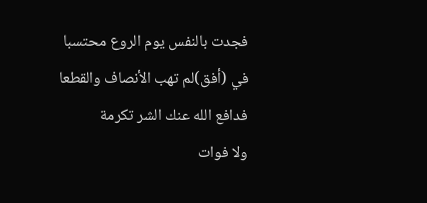فجدت بالنفس يوم الروع محتسبا
في (أفق)لم تهب الأنصاف والقطعا
فدافع الله عنك الشر تكرمة
ولا فوات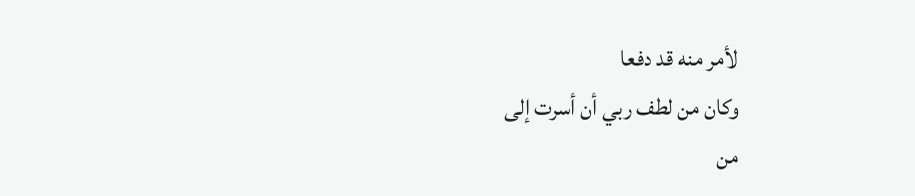لأمر منه قد دفعا
وكان من لطف ربي أن أسرت إلى
من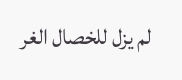لم يزل للخصال الغر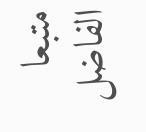متبعا الفاضل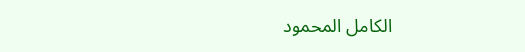الكامل المحمود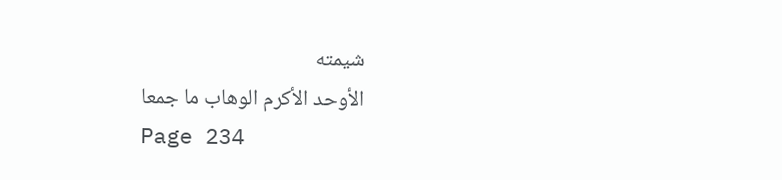شيمته
الأوحد الأكرم الوهاب ما جمعا
Page 234